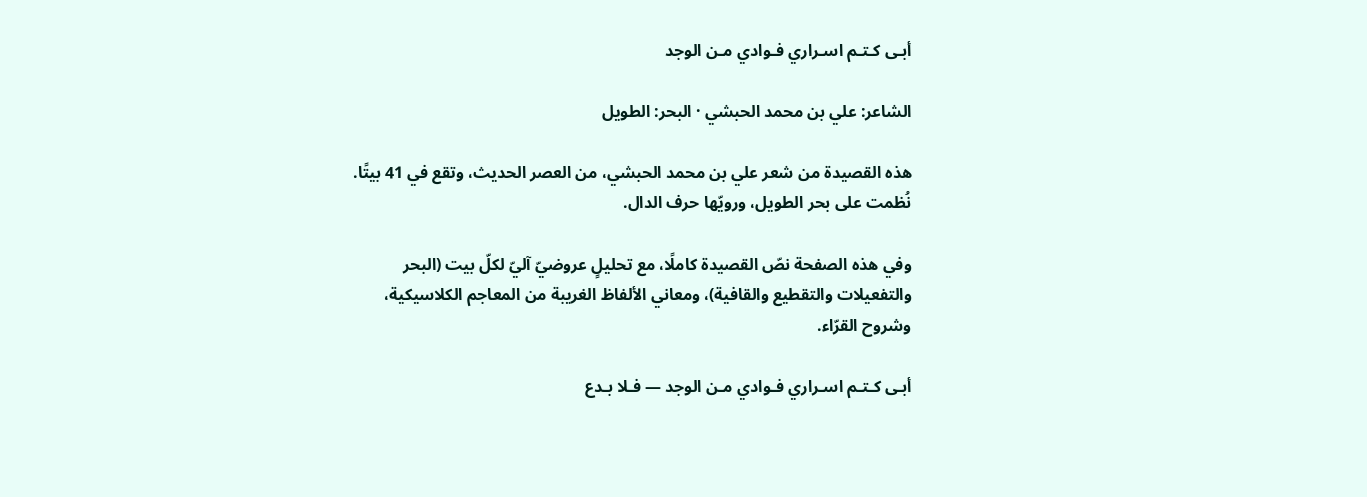أبـى كـتـم اسـراري فـوادي مـن الوجد

الشاعر: علي بن محمد الحبشي · البحر: الطويل

هذه القصيدة من شعر علي بن محمد الحبشي، من العصر الحديث، وتقع في 41 بيتًا. نُظمت على بحر الطويل، ورويّها حرف الدال.

وفي هذه الصفحة نصّ القصيدة كاملًا، مع تحليلٍ عروضيّ آليّ لكلّ بيت (البحر والتفعيلات والتقطيع والقافية)، ومعاني الألفاظ الغريبة من المعاجم الكلاسيكية، وشروح القرّاء.

أبـى كـتـم اسـراري فـوادي مـن الوجد — فـلا بـدع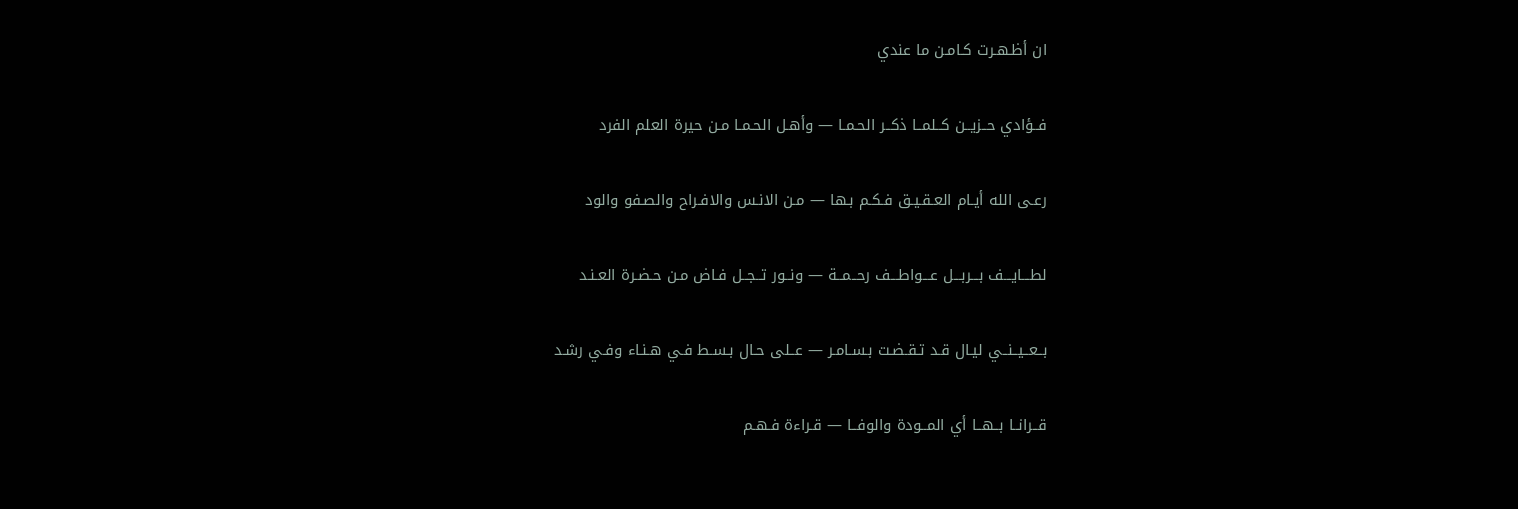ان أظـهـرت كـامـن ما عندي

فــؤادي حــزيــن كــلمــا ذكــر الحـمـا — وأهـل الحـمـا مـن حيرة العلم الفرد

رعـى الله أيـام العـقـيـق فـكـم بـها — مـن الانـس والافـراح والصـفو والود

لطـــايـــف بـــربـــل عـــواطـــف رحــمــة — ونــور تــجــل فـاض مـن حـضـرة العـنـد

بــعــيــنــي ليـال قـد تـقـضـت بـسـامـر — عــلى حـال بـسـط فـي هـنـاء وفـي رشـد

قــرانــا بــهــا أي المــودة والوفــا — قـراءة فـهـم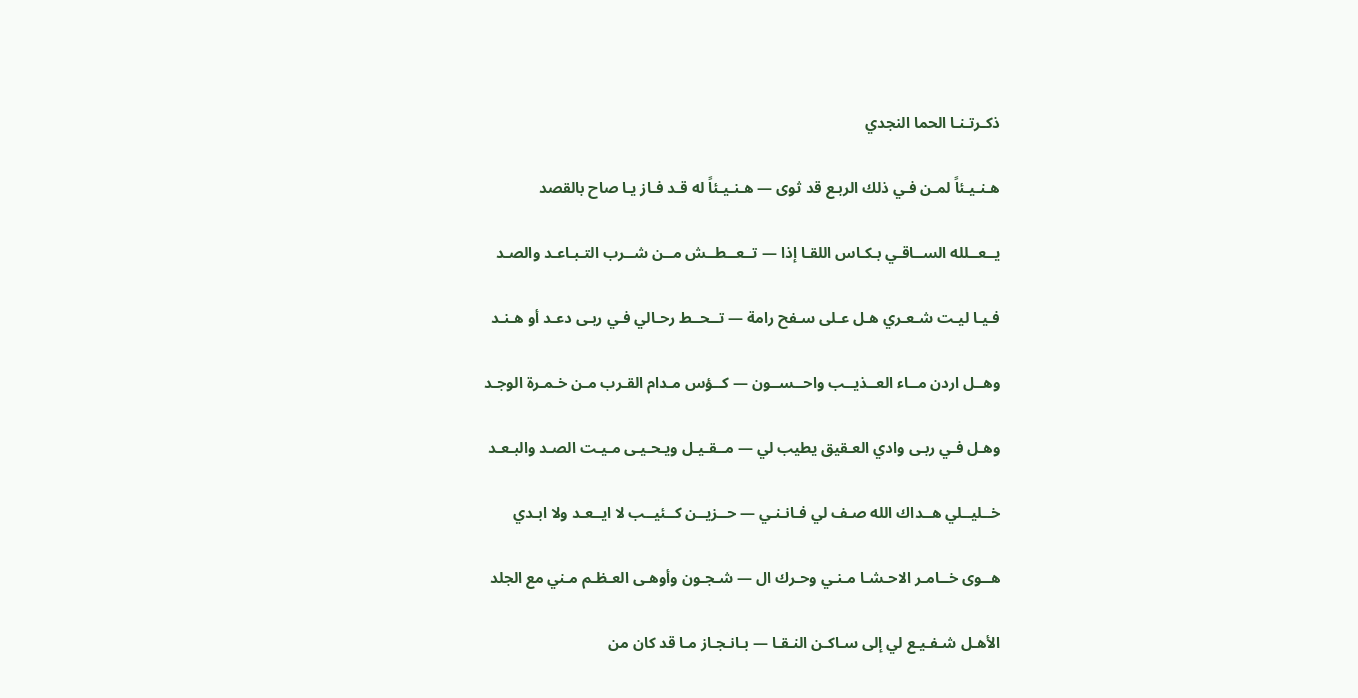ذكـرتـنـا الحما النجدي

هـنـيـئاً لمـن فـي ذلك الربـع قد ثوى — هـنـيـئاً له قـد فـاز يـا صاح بالقصد

يــعــلله الســاقـي بـكـاس اللقـا إذا — تــعــطــش مــن شــرب التـبـاعـد والصـد

فـيـا ليـت شـعـري هـل عـلى سـفح رامة — تــحــط رحـالي فـي ربـى دعـد أو هـنـد

وهــل اردن مــاء العــذيــب واحــســون — كــؤس مـدام القـرب مـن خـمـرة الوجـد

وهـل فـي ربـى وادي العـقيق يطيب لي — مــقـيـل ويـحـيـى مـيـت الصـد والبـعـد

خــليــلي هــداك الله صـف لي فـانـنـي — حــزيــن كــئيــب لا ايــعـد ولا ابـدي

هــوى خــامـر الاحـشـا مـنـي وحـرك ال — شـجـون وأوهـى العـظـم مـني مع الجلد

الأهـل شـفـيـع لي إلى سـاكـن النـقـا — بـانـجـاز مـا قد كان من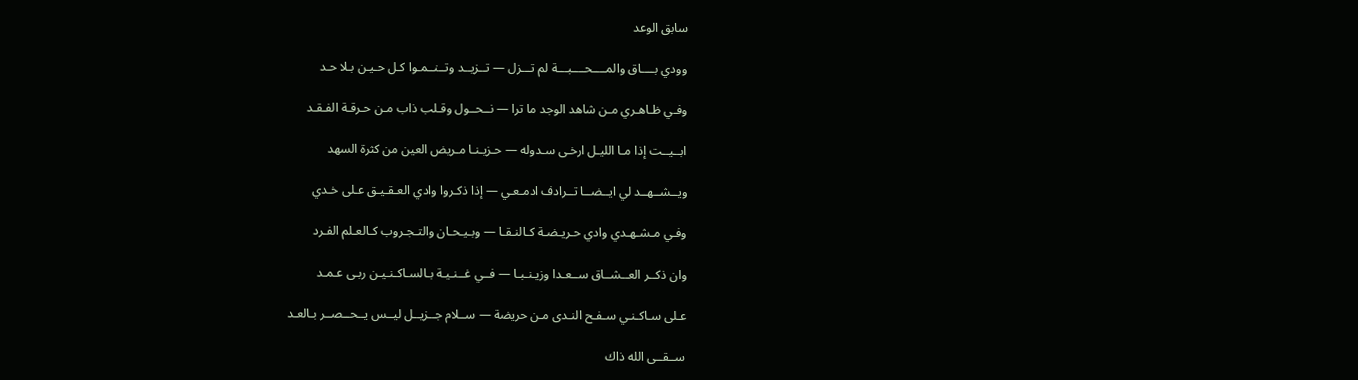سابق الوعد

وودي بــــاق والمــــحــــبـــة لم تـــزل — تــزيــد وتــنــمـوا كـل حـيـن بـلا حـد

وفـي ظـاهـري مـن شاهد الوجد ما ترا — نــحــول وقـلب ذاب مـن حـرقـة الفـقـد

ابــيــت إذا مـا الليـل ارخـى سـدوله — حـزيـنـا مـريض العين من كثرة السهد

ويــشــهــد لي ايــضــا تــرادف ادمـعـي — إذا ذكـروا وادي العـقـيـق عـلى خـدي

وفـي مـشـهـدي وادي حـريـضـة كـالنـقـا — وبـيـحـان والتـجـروب كـالعـلم الفـرد

وان ذكــر العــشــاق ســعـدا وزيـنـبـا — فــي غــنـيـة بـالسـاكـنـيـن ربـى عـمـد

عـلى سـاكـنـي سـفـح النـدى مـن حريضة — ســلام جــزيــل ليــس يــحــصــر بـالعـد

ســقــى الله ذاك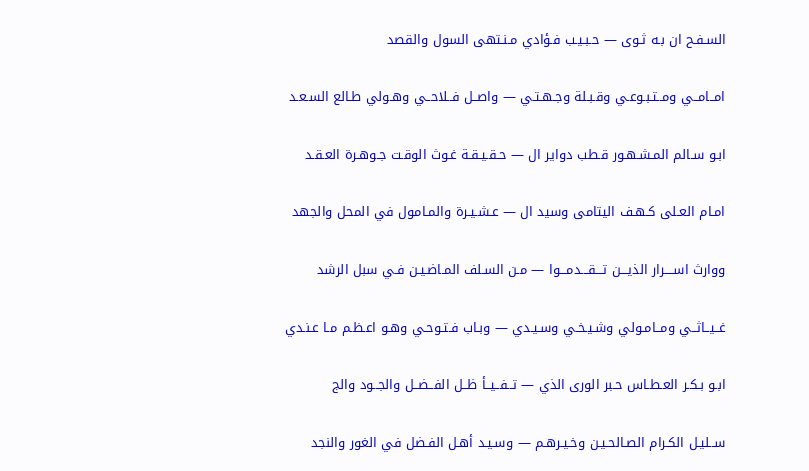السـفـح ان بـه ثـوى — حـبـيـب فـؤادي مـنـتهى السول والقصد

امــامــي ومــتـبـوعـي وقـبـلة وجـهـتـي — واصــل فــلاحــي وهـولي طـالع السـعـد

ابـو سـالم المـشـهـور قـطب دواير ال — حـقـيـقـة غـوث الوقـت جـوهـرة العـقـد

امـام العـلى كـهـف اليتامى وسيد ال — عـشـيـرة والمـامول في المحل والجهد

ووارث اســــرار الذيـــن تـــقـــدمـــوا — مـن السـلف المـاضـيـن فـي سبل الرشد

غــيــاثــي ومــامـولي وشـيـخـي وسـيـدي — وبـاب فـتـوحـي وهـو اعـظـم مـا عـنـدي

ابـو بـكـر العـطـاس حـبر الورى الذي — تــفــيــأ ظــل الفــضــل والجــود والج

ســليـل الكـرام الصـالحـيـن وخـيـرهـم — وسـيـد أهـل الفـضل في الغور والنجد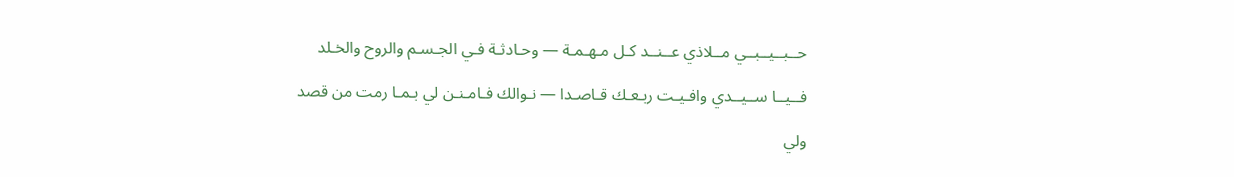حــبــيــبــي مــلاذي عــنــد كـل مـهـمـة — وحـادثـة فـي الجـسـم والروح والخـلد

فــيــا ســيــدي وافـيـت ربـعـك قـاصـدا — نـوالك فـامـنـن لي بـمـا رمت من قصد

ولي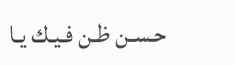حـسـن ظـن فـيـك يـا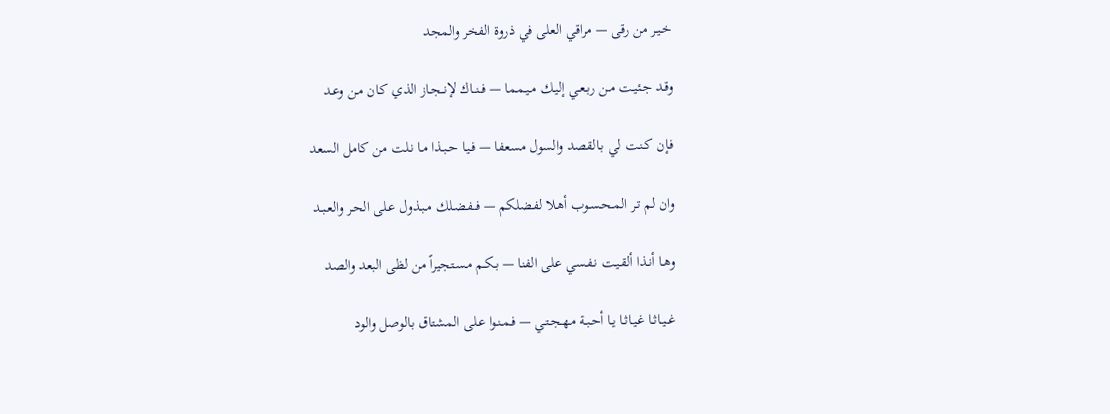خـيـر من رقى — مراقي العلى في ذروة الفخر والمجد

وقـد جـئيـت مـن ربـعـي إليـك مـيـمـما — فــنــاك لإنــجـاز الذي كـان مـن وعـد

فـإن كـنـت لي بـالقصد والسول مسعفا — فـيـا حـبـذا مـا نـلت من كامل السعد

وان لم تـر المـحـسـوب أهـلا لفـضلكم — فــفـضـلك مـبـذول عـلى الحـر والعـبـد

وهـا أنـذا ألقـيـت نـفـسي على الفنا — بـكـم مـسـتجيراً من لظى البعد والصد

غــيـاثـا غـيـاثـا يـا أحـبـة مـهـجـتـي — فـمـنـوا عـلى المشتاق بالوصل والود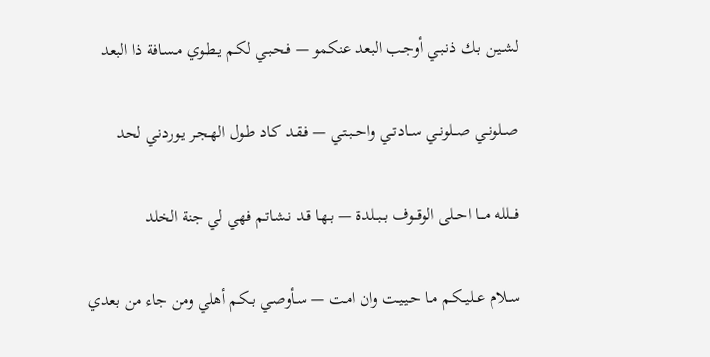لشـيـن بـك ذنـبـي أوجـب البعد عنكمو — فـحـبـي لكـم يـطـوي مـسـافة ذا البعد

صــلونــي صــلونــي ســادتــي واحــبـتـي — فـقـد كـاد طـول الهـجـر يـوردنـي لحد

فـــلله مـــا احــلى الوقــوف بــبــلدة — بـهـا قـد نـشـاتـم فهي لي جنة الخلد

ســلام عــليــكـم مـا حـيـيـت وان امـت — سـأوصـي بـكـم أهلي ومن جاء من بعدي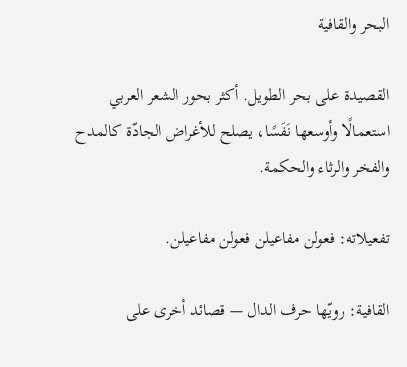البحر والقافية

القصيدة على بحر الطويل. أكثر بحور الشعر العربي استعمالًا وأوسعها نَفَسًا، يصلح للأغراض الجادّة كالمدح والفخر والرثاء والحكمة.

تفعيلاته: فعولن مفاعيلن فعولن مفاعيلن.

القافية: رويّها حرف الدال — قصائد أخرى على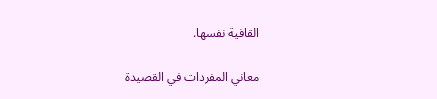القافية نفسها.

معاني المفردات في القصيدة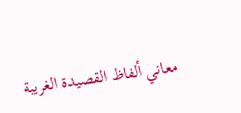معاني ألفاظ القصيدة الغريبة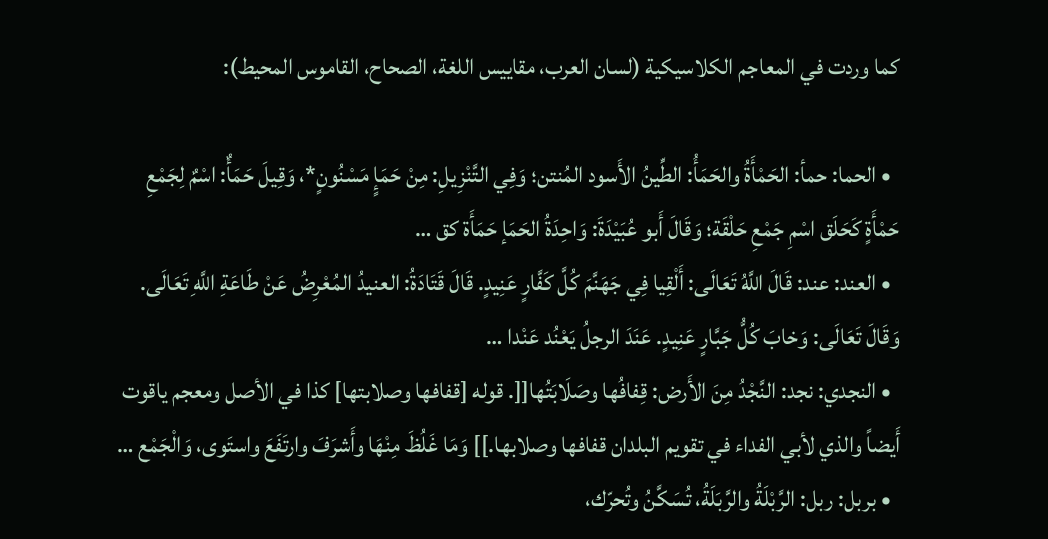كما وردت في المعاجم الكلاسيكية (لسان العرب، مقاييس اللغة، الصحاح، القاموس المحيط):

  • الحما: حمأ: الحَمْأَةُ والحَمَأُ: الطِّينُ الأَسود المُنتن؛ وَفِي التَّنْزِيلِ: مِنْ حَمَإٍ مَسْنُونٍ*، وَقِيلَ حَمَأٌ: اسْمٌ لِجَمْعِ حَمْأَةٍ كَحَلَق اسْمِ جَمْعِ حَلْقَة؛ وَقَالَ أَبو عُبَيْدَةَ: وَاحِدَةُ الحَمَإ حَمَأَة كق …
  • العند: عند: قَالَ اللَّهُ تَعَالَى: أَلْقِيا فِي جَهَنَّمَ كُلَّ كَفَّارٍ عَنِيدٍ. قَالَ قَتَادَةُ: العنيدُ المُعْرِضُ عَنْ طَاعَةِ اللَّهِ تَعَالَى. وَقَالَ تَعَالَى: وَخابَ كُلُّ جَبَّارٍ عَنِيدٍ. عَنَدَ الرجلُ يَعْنُد عَنْدا …
  • النجدي: نجد: النَّجْدُ مِنَ الأَرض: قِفافُها وصَلَابَتُها[[. قوله [قفافها وصلابتها] كذا في الأصل ومعجم ياقوت أَيضاً والذي لأبي الفداء في تقويم البلدان قفافها وصلابها.]] وَمَا غَلُظَ مِنْهَا وأَشرَفَ وارتَفَعَ واستَوى، وَالْجَمْع …
  • بربل: ربل: الرَّبْلَةُ والرَّبَلَةُ، تُسَكَّنُ وتُحرّك،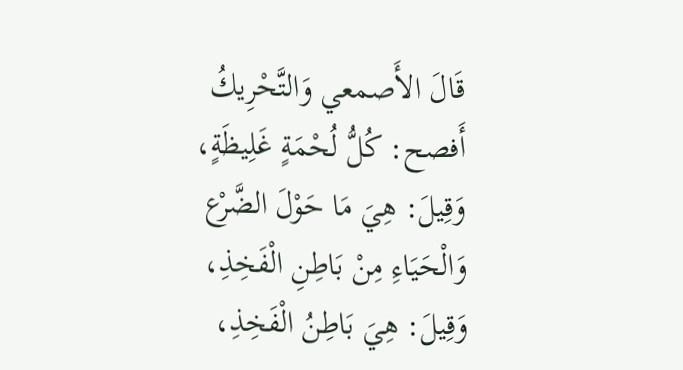قَالَ الأَصمعي وَالتَّحْرِيكُ أَفصح: كُلُّ لُحْمَةٍ غَلِيظَةٍ، وَقِيلَ: هِيَ مَا حَوْلَ الضَّرْع وَالْحَيَاءِ مِنْ بَاطِنِ الْفَخِذِ، وَقِيلَ: هِيَ بَاطِنُ الْفَخِذِ،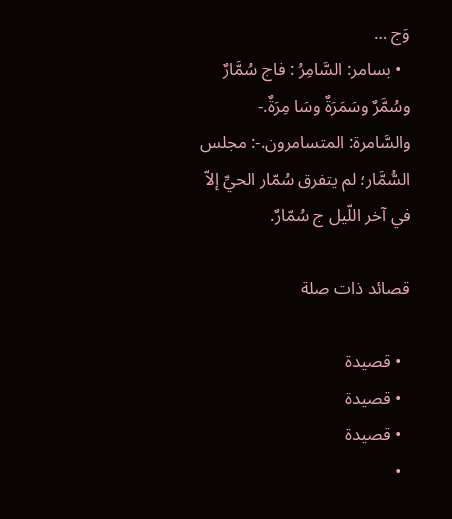وَج …
  • بسامر: السَّامِرُ : فاج سُمَّارٌ وسُمَّرٌ وسَمَرَةٌ وسَا مِرَةٌ.- والسَّامرة: المتسامرون.-: مجلس السُّمَّار؛ لم يتفرق سُمّار الحيِّ إلاّ في آخر اللّيل ج سُمّارٌ.

قصائد ذات صلة

  • قصيدة
  • قصيدة
  • قصيدة
  •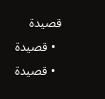قصيدة
  • قصيدة
  • قصيدة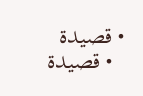• قصيدة
  • قصيدة